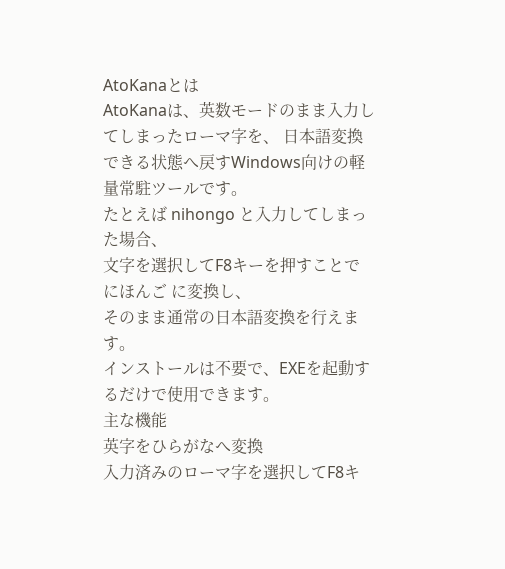AtoKanaとは
AtoKanaは、英数モードのまま入力してしまったローマ字を、 日本語変換できる状態へ戻すWindows向けの軽量常駐ツールです。
たとえば nihongo と入力してしまった場合、
文字を選択してF8キーを押すことで
にほんご に変換し、
そのまま通常の日本語変換を行えます。
インストールは不要で、EXEを起動するだけで使用できます。
主な機能
英字をひらがなへ変換
入力済みのローマ字を選択してF8キ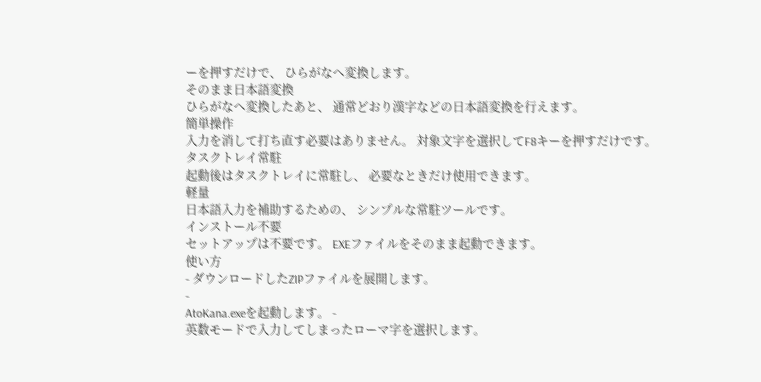ーを押すだけで、 ひらがなへ変換します。
そのまま日本語変換
ひらがなへ変換したあと、 通常どおり漢字などの日本語変換を行えます。
簡単操作
入力を消して打ち直す必要はありません。 対象文字を選択してF8キーを押すだけです。
タスクトレイ常駐
起動後はタスクトレイに常駐し、 必要なときだけ使用できます。
軽量
日本語入力を補助するための、 シンプルな常駐ツールです。
インストール不要
セットアップは不要です。 EXEファイルをそのまま起動できます。
使い方
- ダウンロードしたZIPファイルを展開します。
-
AtoKana.exeを起動します。 -
英数モードで入力してしまったローマ字を選択します。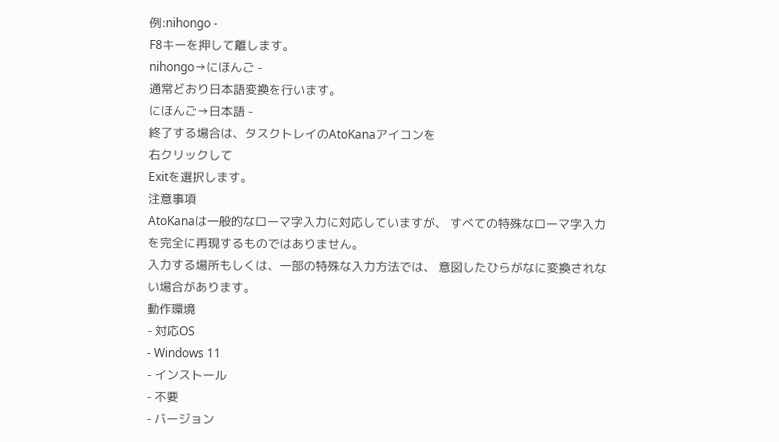例:nihongo -
F8キーを押して離します。
nihongo→にほんご -
通常どおり日本語変換を行います。
にほんご→日本語 -
終了する場合は、タスクトレイのAtoKanaアイコンを
右クリックして
Exitを選択します。
注意事項
AtoKanaは一般的なローマ字入力に対応していますが、 すべての特殊なローマ字入力を完全に再現するものではありません。
入力する場所もしくは、一部の特殊な入力方法では、 意図したひらがなに変換されない場合があります。
動作環境
- 対応OS
- Windows 11
- インストール
- 不要
- バージョン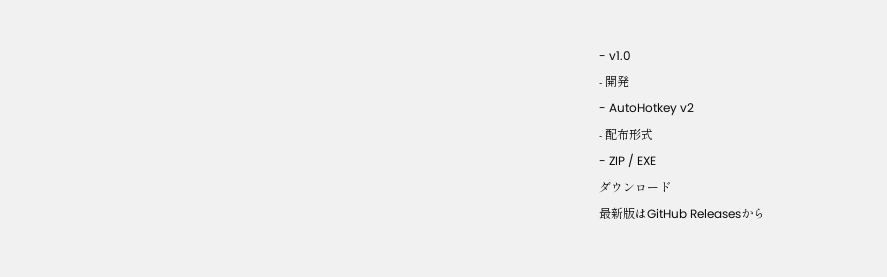- v1.0
- 開発
- AutoHotkey v2
- 配布形式
- ZIP / EXE
ダウンロード
最新版はGitHub Releasesから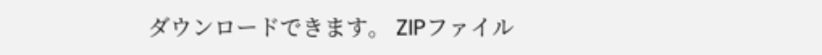ダウンロードできます。 ZIPファイル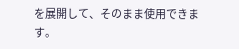を展開して、そのまま使用できます。